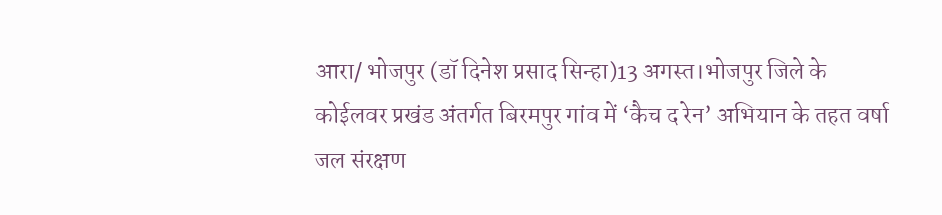आरा/ भोजपुर (डॉ दिनेश प्रसाद सिन्हा)13 अगस्त।भोजपुर जिले के कोईलवर प्रखंड अंतर्गत बिरमपुर गांव में ‘कैच द रेन’ अभियान के तहत वर्षा जल संरक्षण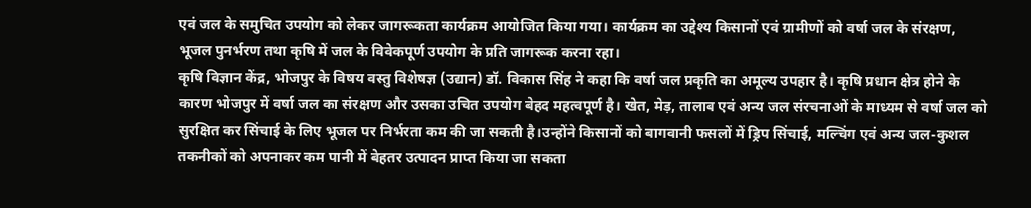एवं जल के समुचित उपयोग को लेकर जागरूकता कार्यक्रम आयोजित किया गया। कार्यक्रम का उद्देश्य किसानों एवं ग्रामीणों को वर्षा जल के संरक्षण, भूजल पुनर्भरण तथा कृषि में जल के विवेकपूर्ण उपयोग के प्रति जागरूक करना रहा।
कृषि विज्ञान केंद्र, भोजपुर के विषय वस्तु विशेषज्ञ (उद्यान) डॉ. विकास सिंह ने कहा कि वर्षा जल प्रकृति का अमूल्य उपहार है। कृषि प्रधान क्षेत्र होने के कारण भोजपुर में वर्षा जल का संरक्षण और उसका उचित उपयोग बेहद महत्वपूर्ण है। खेत, मेड़, तालाब एवं अन्य जल संरचनाओं के माध्यम से वर्षा जल को सुरक्षित कर सिंचाई के लिए भूजल पर निर्भरता कम की जा सकती है।उन्होंने किसानों को बागवानी फसलों में ड्रिप सिंचाई, मल्चिंग एवं अन्य जल-कुशल तकनीकों को अपनाकर कम पानी में बेहतर उत्पादन प्राप्त किया जा सकता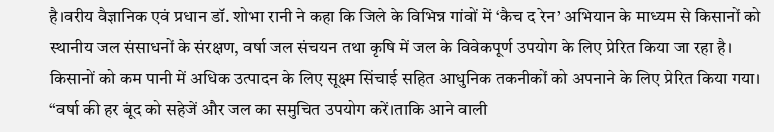है।वरीय वैज्ञानिक एवं प्रधान डॉ. शोभा रानी ने कहा कि जिले के विभिन्न गांवों में ‘कैच द रेन’ अभियान के माध्यम से किसानों को स्थानीय जल संसाधनों के संरक्षण, वर्षा जल संचयन तथा कृषि में जल के विवेकपूर्ण उपयोग के लिए प्रेरित किया जा रहा है।
किसानों को कम पानी में अधिक उत्पादन के लिए सूक्ष्म सिंचाई सहित आधुनिक तकनीकों को अपनाने के लिए प्रेरित किया गया। “वर्षा की हर बूंद को सहेजें और जल का समुचित उपयोग करें।ताकि आने वाली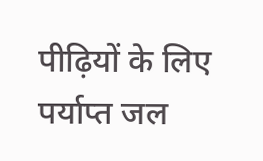पीढ़ियों के लिए पर्याप्त जल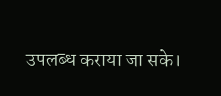उपलब्ध कराया जा सके।